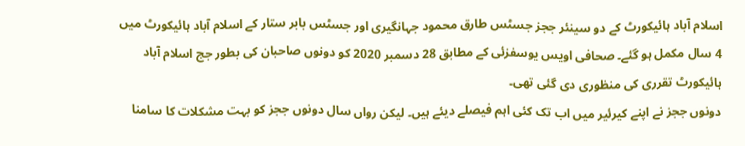اسلام آباد ہائیکورٹ کے دو سینئر ججز جسٹس طارق محمود جہانگیری اور جسٹس بابر ستار کے اسلام آباد ہائیکورٹ میں 4 سال مکمل ہو گئے۔ صحافی اویس یوسفزئی کے مطابق 28 دسمبر 2020 کو دونوں صاحبان کی بطور جج اسلام آباد ہائیکورٹ تقرری کی منظوری دی گئی تھی۔
دونوں ججز نے اپنے کیرئیر میں اب تک کئی اہم فیصلے دیئے ہیں۔ لیکن رواں سال دونوں ججز کو بہت مشکلات کا سامنا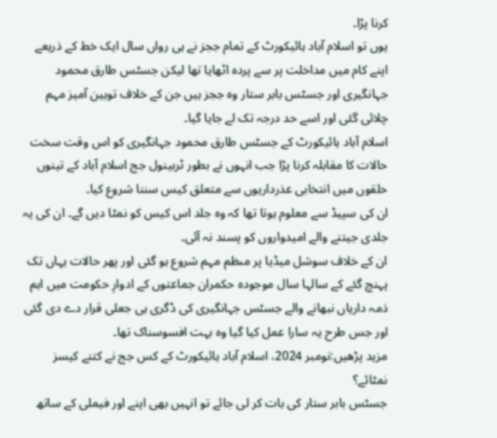کرنا پڑا۔
یوں تو اسلام آباد ہائیکورٹ کے تمام ججز نے ہی رواں سال ایک خط کے ذریعے اپنے کام میں مداخلت پر سے پردہ اٹھایا تھا لیکن جسٹس طارق محمود جہانگیری اور جسٹس بابر ستار وہ ججز ہیں جن کے خلاف توہین آمیز مہم چلائی گئی اور اسے حد درجہ تک لے جایا گیا۔
اسلام آباد ہائیکورٹ کے جسٹس طارق محمود جہانگیری کو اس وقت سخت حالات کا مقابلہ کرنا پڑا جب انہوں نے بطور ٹربینول جج اسلام آباد کے تینوں حلقوں میں انتخابی عذرداریوں سے متعلق کیس سننا شروع کیا۔
ان کی سپیڈ سے معلوم ہوتا تھا کہ وہ جلد اس کیس کو نمٹا دیں گے۔ ان کی یہ جلدی جیتنے والے امیدواروں کو پسند نہ آئی۔
ان کے خلاف سوشل میڈیا پر مںظم مہم شروع ہو گئی اور پھر حالات یہاں تک پہنچ گئے کے سالہا سال موجودہ حکمران جماعتوں کے ادوارِ حکومت میں اہم ذمہ داریاں نبھانے والے جسٹس جہانگیری کی ڈگری ہی جعلی قرار دے دی گئی اور جس طرح یہ سارا عمل کیا گیا وہ بہت افسوسناک تھا۔
مزید پڑھیں:نومبر 2024، اسلام آباد ہائیکورٹ کے کس جج نے کتنے کیسز نمٹائے؟
جسٹس بابر ستار کی بات کر لی جائے تو انہیں بھی اپنے اور فیملی کے ساتھ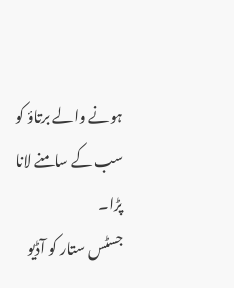ہونے والے برتاؤ کو سب کے سامنے لانا پڑا۔
جسٹس ستار کو آڈیو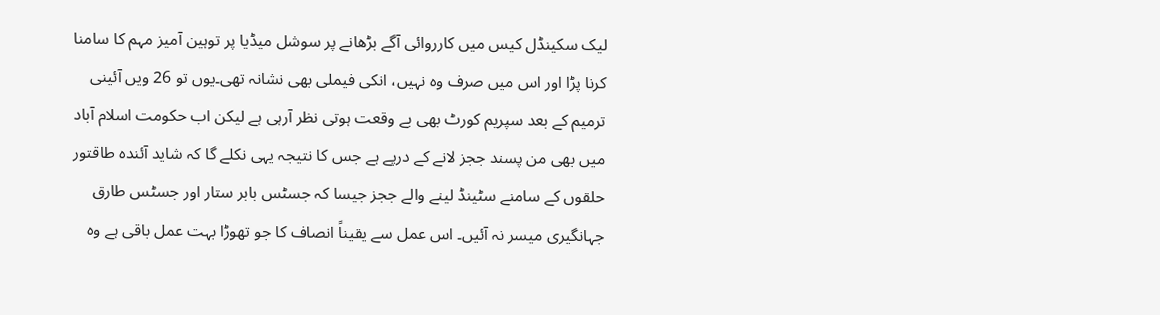لیک سکینڈل کیس میں کارروائی آگے بڑھانے پر سوشل میڈیا پر توہین آمیز مہم کا سامنا کرنا پڑا اور اس میں صرف وہ نہیں، انکی فیملی بھی نشانہ تھی۔یوں تو 26 ویں آئینی ترمیم کے بعد سپریم کورٹ بھی بے وقعت ہوتی نظر آرہی ہے لیکن اب حکومت اسلام آباد میں بھی من پسند ججز لانے کے درپے ہے جس کا نتیجہ یہی نکلے گا کہ شاید آئندہ طاقتور حلقوں کے سامنے سٹینڈ لینے والے ججز جیسا کہ جسٹس بابر ستار اور جسٹس طارق جہانگیری میسر نہ آئیں۔ اس عمل سے یقیناً انصاف کا جو تھوڑا بہت عمل باقی ہے وہ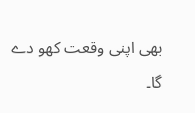بھی اپنی وقعت کھو دے گا۔